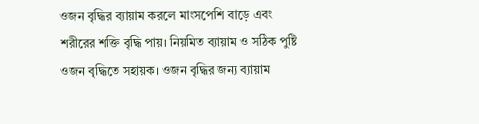ওজন বৃদ্ধির ব্যায়াম করলে মাংসপেশি বাড়ে এবং শরীরের শক্তি বৃদ্ধি পায়। নিয়মিত ব্যায়াম ও সঠিক পুষ্টি ওজন বৃদ্ধিতে সহায়ক। ওজন বৃদ্ধির জন্য ব্যায়াম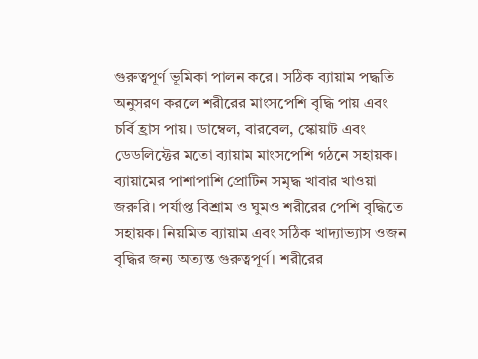গুরুত্বপূর্ণ ভূমিকা পালন করে। সঠিক ব্যায়াম পদ্ধতি অনুসরণ করলে শরীরের মাংসপেশি বৃদ্ধি পায় এবং চর্বি হ্রাস পায়। ডাম্বেল, বারবেল, স্কোয়াট এবং ডেডলিফ্টের মতো ব্যায়াম মাংসপেশি গঠনে সহায়ক। ব্যায়ামের পাশাপাশি প্রোটিন সমৃদ্ধ খাবার খাওয়া জরুরি। পর্যাপ্ত বিশ্রাম ও ঘুমও শরীরের পেশি বৃদ্ধিতে সহায়ক। নিয়মিত ব্যায়াম এবং সঠিক খাদ্যাভ্যাস ওজন বৃদ্ধির জন্য অত্যন্ত গুরুত্বপূর্ণ। শরীরের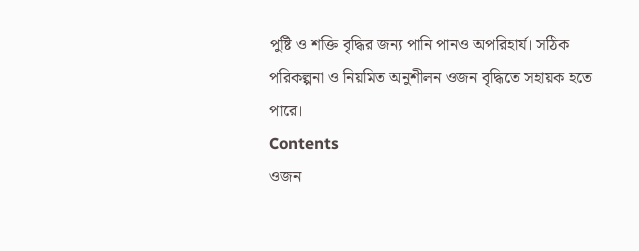পুষ্টি ও শক্তি বৃদ্ধির জন্য পানি পানও অপরিহার্য। সঠিক পরিকল্পনা ও নিয়মিত অনুশীলন ওজন বৃদ্ধিতে সহায়ক হতে পারে।
Contents
ওজন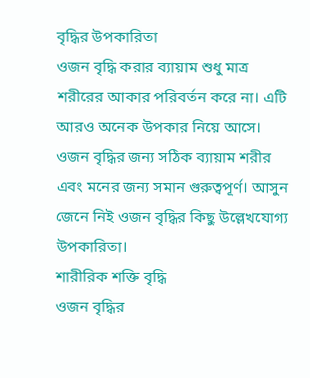বৃদ্ধির উপকারিতা
ওজন বৃদ্ধি করার ব্যায়াম শুধু মাত্র শরীরের আকার পরিবর্তন করে না। এটি আরও অনেক উপকার নিয়ে আসে। ওজন বৃদ্ধির জন্য সঠিক ব্যায়াম শরীর এবং মনের জন্য সমান গুরুত্বপূর্ণ। আসুন জেনে নিই ওজন বৃদ্ধির কিছু উল্লেখযোগ্য উপকারিতা।
শারীরিক শক্তি বৃদ্ধি
ওজন বৃদ্ধির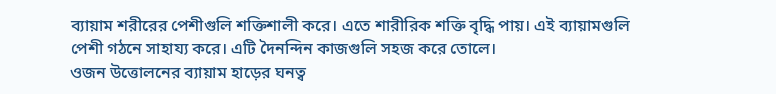ব্যায়াম শরীরের পেশীগুলি শক্তিশালী করে। এতে শারীরিক শক্তি বৃদ্ধি পায়। এই ব্যায়ামগুলি পেশী গঠনে সাহায্য করে। এটি দৈনন্দিন কাজগুলি সহজ করে তোলে।
ওজন উত্তোলনের ব্যায়াম হাড়ের ঘনত্ব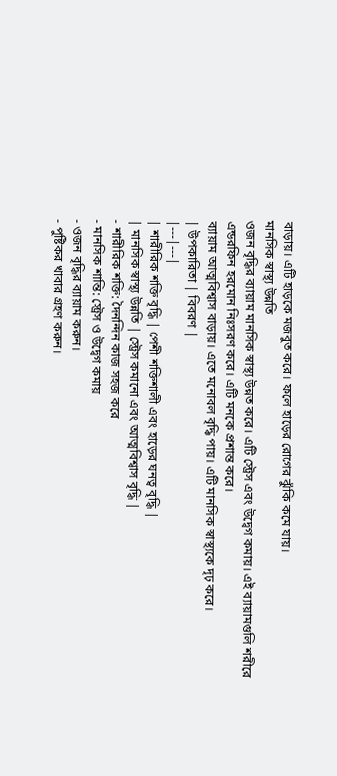বাড়ায়। এটি হাড়কে মজবুত করে। ফলে হাড়ের রোগের ঝুঁকি কমে যায়।
মানসিক স্বাস্থ্য উন্নতি
ওজন বৃদ্ধির ব্যায়াম মানসিক স্বাস্থ্য উন্নত করে। এটি স্ট্রেস এবং উদ্বেগ কমায়। এই ব্যায়ামগুলি শরীরে এন্ডরফিন হরমোন নিঃসরণ করে। এটি মনকে প্রশান্ত করে।
ব্যায়াম আত্মবিশ্বাস বাড়ায়। এতে মনোবল বৃদ্ধি পায়। এটি মানসিক স্বাস্থ্যকে দৃঢ় করে।
| উপকারিতা | বিবরণ |
|---|---|
| শারীরিক শক্তি বৃদ্ধি | পেশী শক্তিশালী এবং হাড়ের ঘনত্ব বৃদ্ধি |
| মানসিক স্বাস্থ্য উন্নতি | স্ট্রেস কমানো এবং আত্মবিশ্বাস বৃদ্ধি |
- শারীরিক শক্তি: দৈনন্দিন কাজ সহজ করে
- মানসিক শান্তি: স্ট্রেস ও উদ্বেগ কমায়
- ওজন বৃদ্ধির ব্যায়াম করুন।
- পুষ্টিকর খাবার গ্রহণ করুন।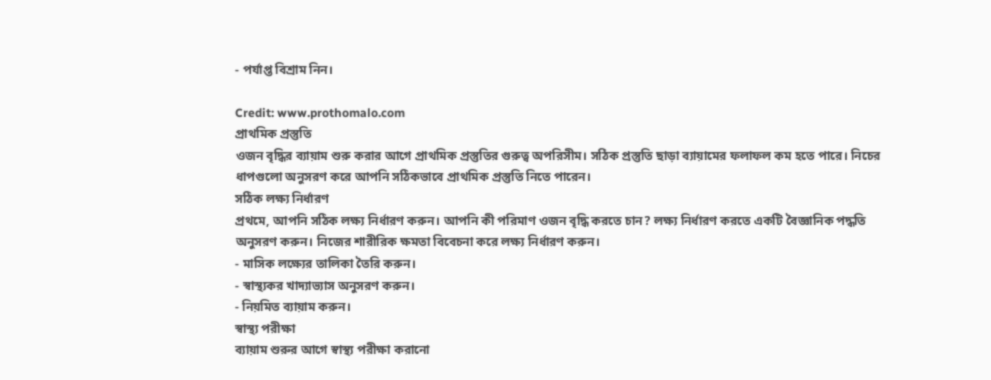- পর্যাপ্ত বিশ্রাম নিন।

Credit: www.prothomalo.com
প্রাথমিক প্রস্তুতি
ওজন বৃদ্ধির ব্যায়াম শুরু করার আগে প্রাথমিক প্রস্তুতির গুরুত্ব অপরিসীম। সঠিক প্রস্তুতি ছাড়া ব্যায়ামের ফলাফল কম হতে পারে। নিচের ধাপগুলো অনুসরণ করে আপনি সঠিকভাবে প্রাথমিক প্রস্তুতি নিতে পারেন।
সঠিক লক্ষ্য নির্ধারণ
প্রথমে, আপনি সঠিক লক্ষ্য নির্ধারণ করুন। আপনি কী পরিমাণ ওজন বৃদ্ধি করতে চান? লক্ষ্য নির্ধারণ করতে একটি বৈজ্ঞানিক পদ্ধতি অনুসরণ করুন। নিজের শারীরিক ক্ষমতা বিবেচনা করে লক্ষ্য নির্ধারণ করুন।
- মাসিক লক্ষ্যের তালিকা তৈরি করুন।
- স্বাস্থ্যকর খাদ্যাভ্যাস অনুসরণ করুন।
- নিয়মিত ব্যায়াম করুন।
স্বাস্থ্য পরীক্ষা
ব্যায়াম শুরুর আগে স্বাস্থ্য পরীক্ষা করানো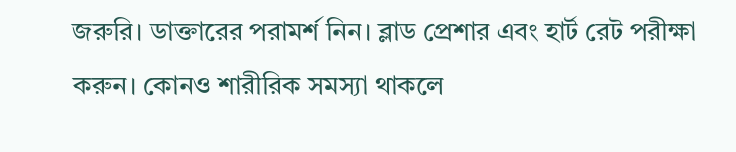জরুরি। ডাক্তারের পরামর্শ নিন। ব্লাড প্রেশার এবং হার্ট রেট পরীক্ষা করুন। কোনও শারীরিক সমস্যা থাকলে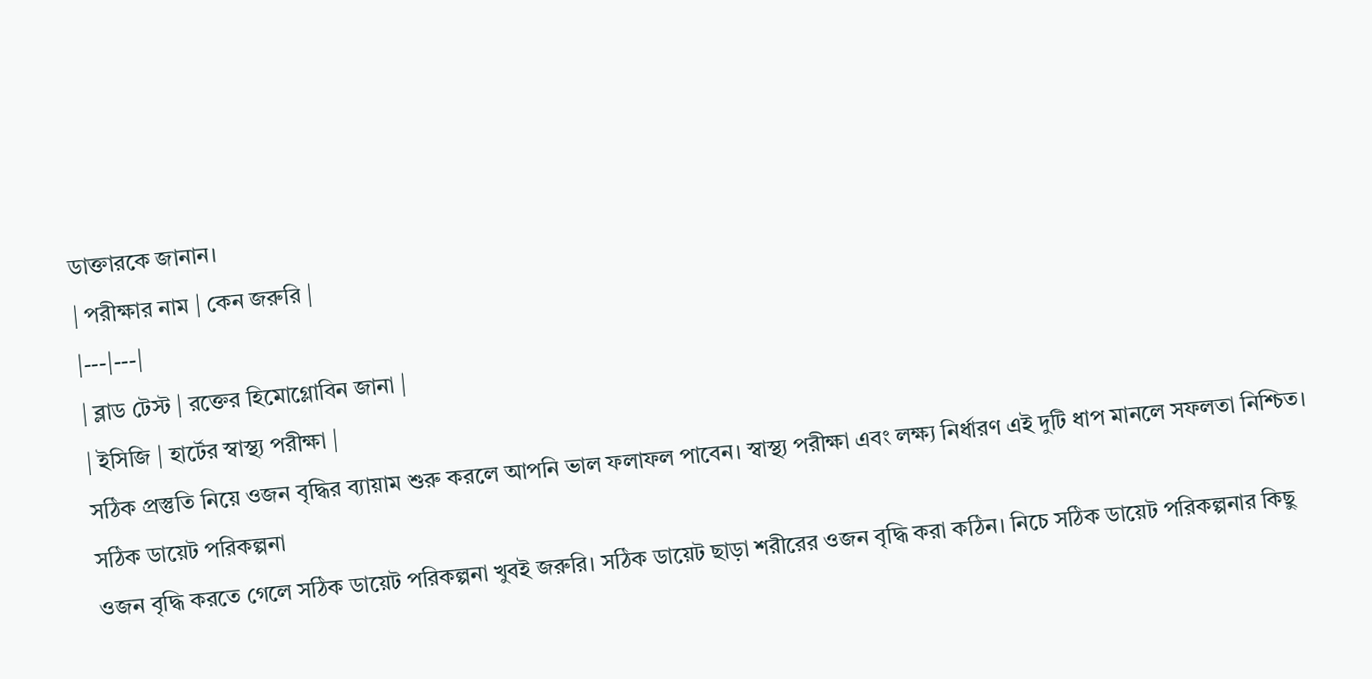ডাক্তারকে জানান।
| পরীক্ষার নাম | কেন জরুরি |
|---|---|
| ব্লাড টেস্ট | রক্তের হিমোগ্লোবিন জানা |
| ইসিজি | হার্টের স্বাস্থ্য পরীক্ষা |
সঠিক প্রস্তুতি নিয়ে ওজন বৃদ্ধির ব্যায়াম শুরু করলে আপনি ভাল ফলাফল পাবেন। স্বাস্থ্য পরীক্ষা এবং লক্ষ্য নির্ধারণ এই দুটি ধাপ মানলে সফলতা নিশ্চিত।
সঠিক ডায়েট পরিকল্পনা
ওজন বৃদ্ধি করতে গেলে সঠিক ডায়েট পরিকল্পনা খুবই জরুরি। সঠিক ডায়েট ছাড়া শরীরের ওজন বৃদ্ধি করা কঠিন। নিচে সঠিক ডায়েট পরিকল্পনার কিছু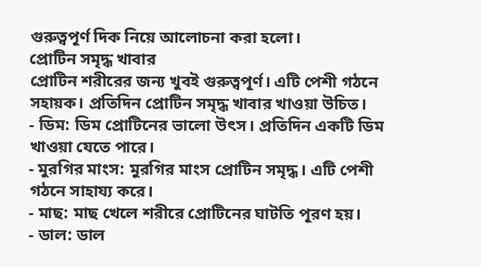গুরুত্বপূর্ণ দিক নিয়ে আলোচনা করা হলো।
প্রোটিন সমৃদ্ধ খাবার
প্রোটিন শরীরের জন্য খুবই গুরুত্বপূর্ণ। এটি পেশী গঠনে সহায়ক। প্রতিদিন প্রোটিন সমৃদ্ধ খাবার খাওয়া উচিত।
- ডিম: ডিম প্রোটিনের ভালো উৎস। প্রতিদিন একটি ডিম খাওয়া যেতে পারে।
- মুরগির মাংস: মুরগির মাংস প্রোটিন সমৃদ্ধ। এটি পেশী গঠনে সাহায্য করে।
- মাছ: মাছ খেলে শরীরে প্রোটিনের ঘাটতি পূরণ হয়।
- ডাল: ডাল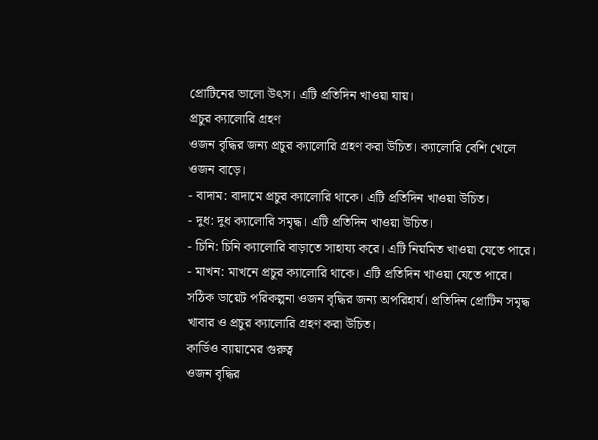প্রোটিনের ভালো উৎস। এটি প্রতিদিন খাওয়া যায়।
প্রচুর ক্যালোরি গ্রহণ
ওজন বৃদ্ধির জন্য প্রচুর ক্যালোরি গ্রহণ করা উচিত। ক্যালোরি বেশি খেলে ওজন বাড়ে।
- বাদাম: বাদামে প্রচুর ক্যালোরি থাকে। এটি প্রতিদিন খাওয়া উচিত।
- দুধ: দুধ ক্যালোরি সমৃদ্ধ। এটি প্রতিদিন খাওয়া উচিত।
- চিনি: চিনি ক্যালোরি বাড়াতে সাহায্য করে। এটি নিয়মিত খাওয়া যেতে পারে।
- মাখন: মাখনে প্রচুর ক্যালোরি থাকে। এটি প্রতিদিন খাওয়া যেতে পারে।
সঠিক ডায়েট পরিকল্পনা ওজন বৃদ্ধির জন্য অপরিহার্য। প্রতিদিন প্রোটিন সমৃদ্ধ খাবার ও প্রচুর ক্যালোরি গ্রহণ করা উচিত।
কার্ডিও ব্যায়ামের গুরুত্ব
ওজন বৃদ্ধির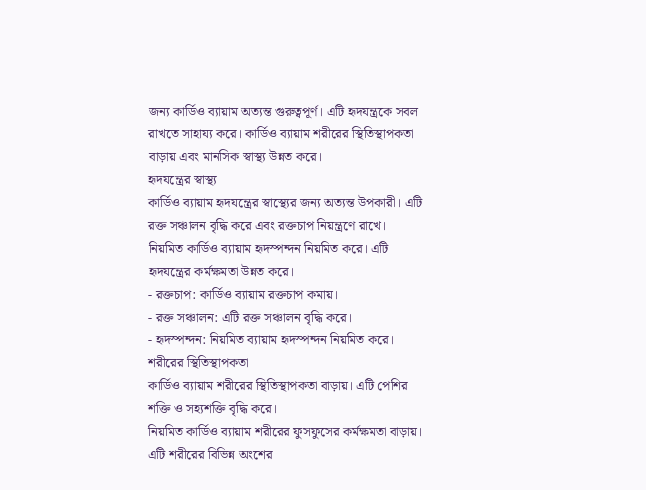জন্য কার্ডিও ব্যায়াম অত্যন্ত গুরুত্বপূর্ণ। এটি হৃদযন্ত্রকে সবল রাখতে সাহায্য করে। কার্ডিও ব্যায়াম শরীরের স্থিতিস্থাপকতা বাড়ায় এবং মানসিক স্বাস্থ্য উন্নত করে।
হৃদযন্ত্রের স্বাস্থ্য
কার্ডিও ব্যায়াম হৃদযন্ত্রের স্বাস্থ্যের জন্য অত্যন্ত উপকারী। এটি রক্ত সঞ্চালন বৃদ্ধি করে এবং রক্তচাপ নিয়ন্ত্রণে রাখে।
নিয়মিত কার্ডিও ব্যায়াম হৃদস্পন্দন নিয়মিত করে। এটি হৃদযন্ত্রের কর্মক্ষমতা উন্নত করে।
- রক্তচাপ: কার্ডিও ব্যায়াম রক্তচাপ কমায়।
- রক্ত সঞ্চালন: এটি রক্ত সঞ্চালন বৃদ্ধি করে।
- হৃদস্পন্দন: নিয়মিত ব্যায়াম হৃদস্পন্দন নিয়মিত করে।
শরীরের স্থিতিস্থাপকতা
কার্ডিও ব্যায়াম শরীরের স্থিতিস্থাপকতা বাড়ায়। এটি পেশির শক্তি ও সহ্যশক্তি বৃদ্ধি করে।
নিয়মিত কার্ডিও ব্যায়াম শরীরের ফুসফুসের কর্মক্ষমতা বাড়ায়। এটি শরীরের বিভিন্ন অংশের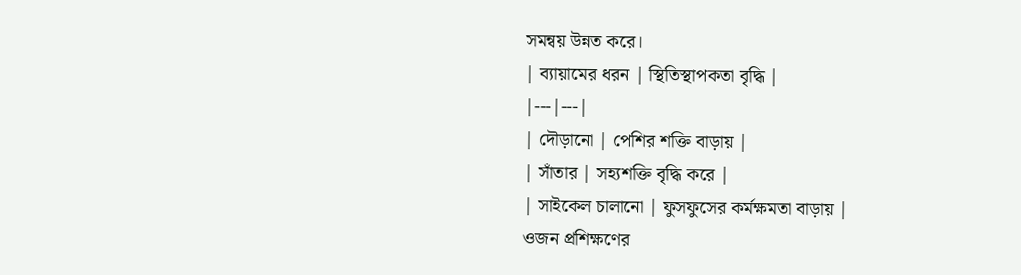সমন্বয় উন্নত করে।
| ব্যায়ামের ধরন | স্থিতিস্থাপকতা বৃদ্ধি |
|---|---|
| দৌড়ানো | পেশির শক্তি বাড়ায় |
| সাঁতার | সহ্যশক্তি বৃদ্ধি করে |
| সাইকেল চালানো | ফুসফুসের কর্মক্ষমতা বাড়ায় |
ওজন প্রশিক্ষণের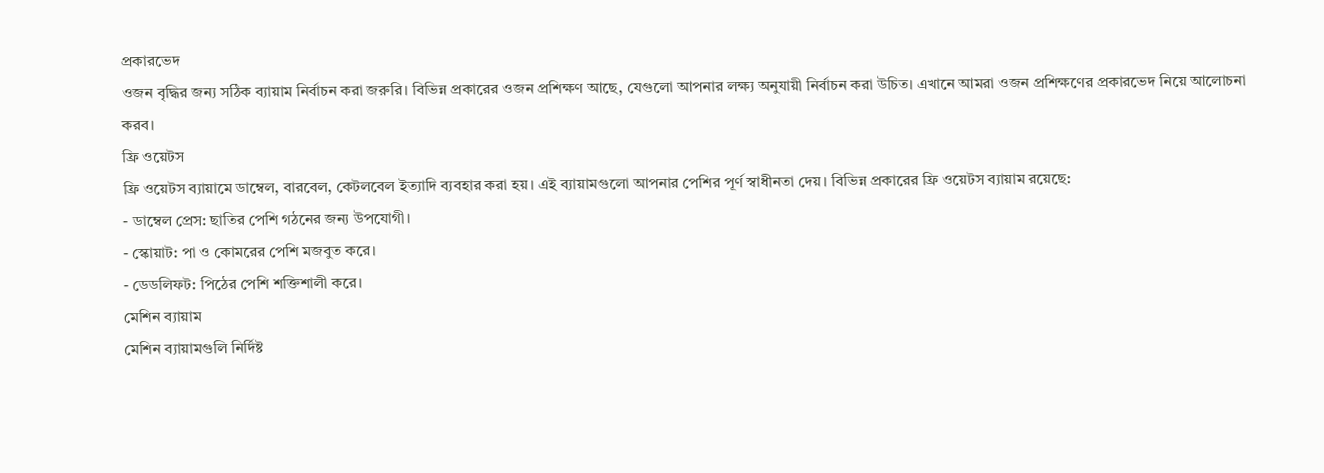প্রকারভেদ
ওজন বৃদ্ধির জন্য সঠিক ব্যায়াম নির্বাচন করা জরুরি। বিভিন্ন প্রকারের ওজন প্রশিক্ষণ আছে, যেগুলো আপনার লক্ষ্য অনুযায়ী নির্বাচন করা উচিত। এখানে আমরা ওজন প্রশিক্ষণের প্রকারভেদ নিয়ে আলোচনা করব।
ফ্রি ওয়েটস
ফ্রি ওয়েটস ব্যায়ামে ডাম্বেল, বারবেল, কেটলবেল ইত্যাদি ব্যবহার করা হয়। এই ব্যায়ামগুলো আপনার পেশির পূর্ণ স্বাধীনতা দেয়। বিভিন্ন প্রকারের ফ্রি ওয়েটস ব্যায়াম রয়েছে:
- ডাম্বেল প্রেস: ছাতির পেশি গঠনের জন্য উপযোগী।
- স্কোয়াট: পা ও কোমরের পেশি মজবুত করে।
- ডেডলিফট: পিঠের পেশি শক্তিশালী করে।
মেশিন ব্যায়াম
মেশিন ব্যায়ামগুলি নির্দিষ্ট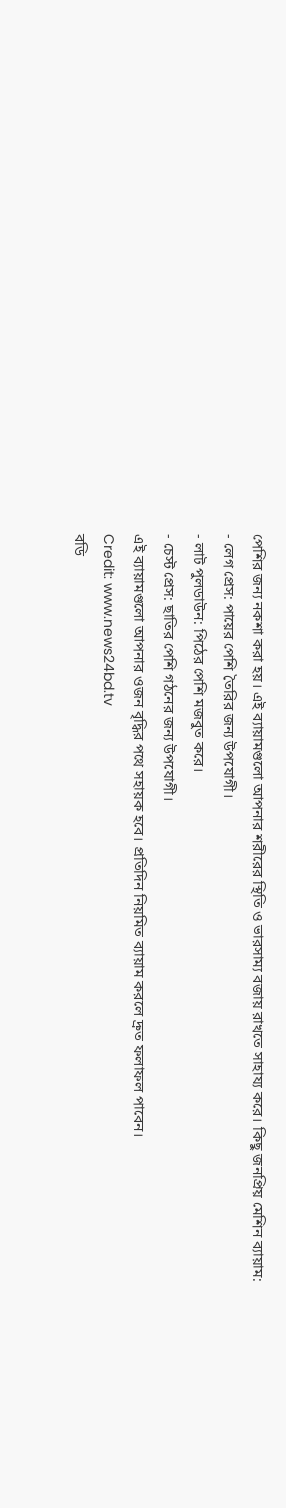পেশির জন্য নকশা করা হয়। এই ব্যায়ামগুলো আপনার শরীরের স্থিতি ও ভারসাম্য বজায় রাখতে সাহায্য করে। কিছু জনপ্রিয় মেশিন ব্যায়াম:
- লেগ প্রেস: পায়ের পেশি তৈরির জন্য উপযোগী।
- লাট পুলডাউন: পিঠের পেশি মজবুত করে।
- চেস্ট প্রেস: ছাতির পেশি গঠনের জন্য উপযোগী।
এই ব্যায়ামগুলো আপনার ওজন বৃদ্ধির পথে সহায়ক হবে। প্রতিদিন নিয়মিত ব্যায়াম করলে দ্রুত ফলাফল পাবেন।
Credit: www.news24bd.tv
বডি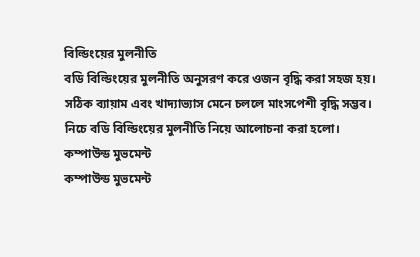বিল্ডিংয়ের মুলনীতি
বডি বিল্ডিংয়ের মুলনীতি অনুসরণ করে ওজন বৃদ্ধি করা সহজ হয়। সঠিক ব্যায়াম এবং খাদ্যাভ্যাস মেনে চললে মাংসপেশী বৃদ্ধি সম্ভব। নিচে বডি বিল্ডিংয়ের মুলনীতি নিয়ে আলোচনা করা হলো।
কম্পাউন্ড মুভমেন্ট
কম্পাউন্ড মুভমেন্ট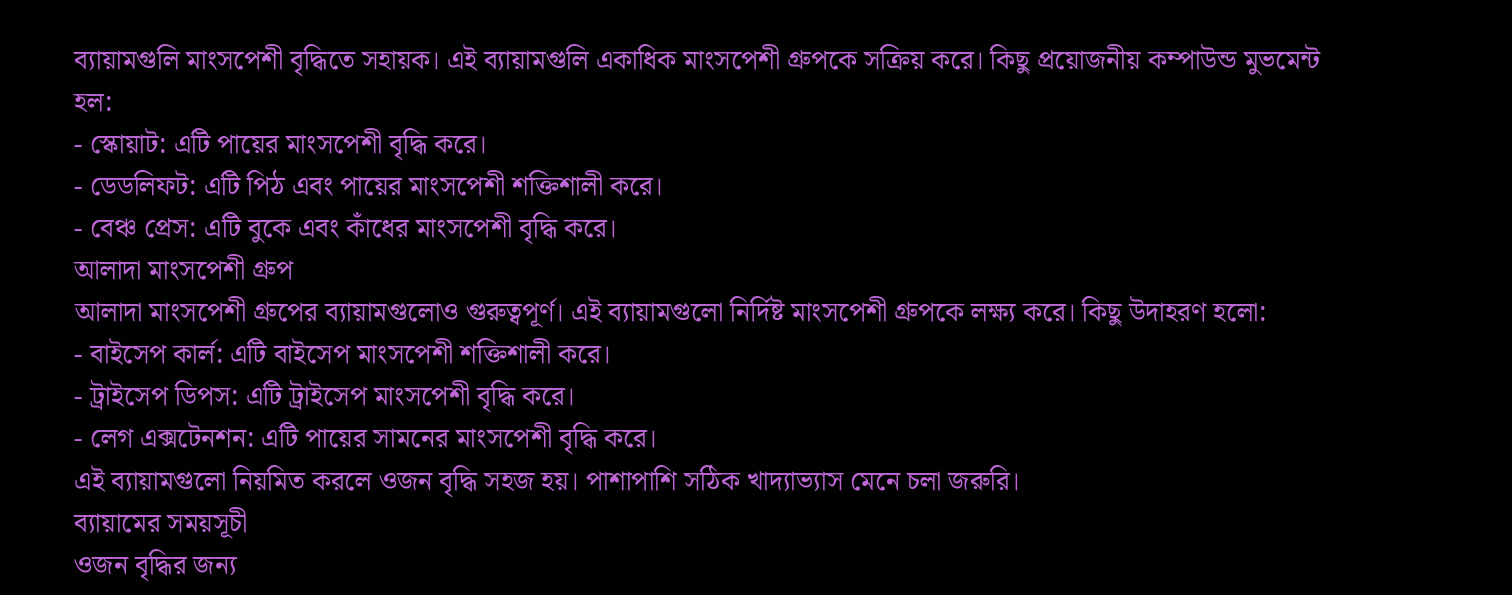ব্যায়ামগুলি মাংসপেশী বৃদ্ধিতে সহায়ক। এই ব্যায়ামগুলি একাধিক মাংসপেশী গ্রুপকে সক্রিয় করে। কিছু প্রয়োজনীয় কম্পাউন্ড মুভমেন্ট হল:
- স্কোয়াট: এটি পায়ের মাংসপেশী বৃদ্ধি করে।
- ডেডলিফট: এটি পিঠ এবং পায়ের মাংসপেশী শক্তিশালী করে।
- বেঞ্চ প্রেস: এটি বুকে এবং কাঁধের মাংসপেশী বৃদ্ধি করে।
আলাদা মাংসপেশী গ্রুপ
আলাদা মাংসপেশী গ্রুপের ব্যায়ামগুলোও গুরুত্বপূর্ণ। এই ব্যায়ামগুলো নির্দিষ্ট মাংসপেশী গ্রুপকে লক্ষ্য করে। কিছু উদাহরণ হলো:
- বাইসেপ কার্ল: এটি বাইসেপ মাংসপেশী শক্তিশালী করে।
- ট্রাইসেপ ডিপস: এটি ট্রাইসেপ মাংসপেশী বৃদ্ধি করে।
- লেগ এক্সটেনশন: এটি পায়ের সামনের মাংসপেশী বৃদ্ধি করে।
এই ব্যায়ামগুলো নিয়মিত করলে ওজন বৃদ্ধি সহজ হয়। পাশাপাশি সঠিক খাদ্যাভ্যাস মেনে চলা জরুরি।
ব্যায়ামের সময়সূচী
ওজন বৃদ্ধির জন্য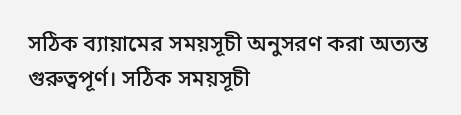সঠিক ব্যায়ামের সময়সূচী অনুসরণ করা অত্যন্ত গুরুত্বপূর্ণ। সঠিক সময়সূচী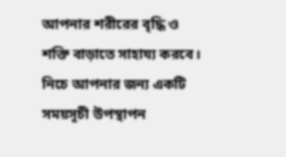আপনার শরীরের বৃদ্ধি ও শক্তি বাড়াতে সাহায্য করবে। নিচে আপনার জন্য একটি সময়সূচী উপস্থাপন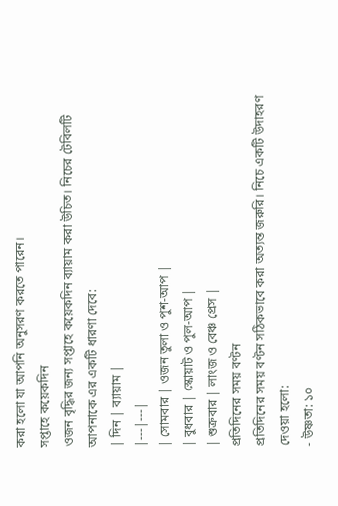করা হলো যা আপনি অনুসরণ করতে পারেন।
সপ্তাহে কয়েকদিন
ওজন বৃদ্ধির জন্য সপ্তাহে কয়েকদিন ব্যায়াম করা উচিত। নিচের টেবিলটি আপনাকে এর একটি ধারণা দেবে:
| দিন | ব্যায়াম |
|---|---|
| সোমবার | ওজন তুলা ও পুশ-আপ |
| বুধবার | স্কোয়াট ও পুল-আপ |
| শুক্রবার | লাংজ ও বেঞ্চ প্রেস |
প্রতিদিনের সময় বণ্টন
প্রতিদিনের সময় বণ্টন সঠিকভাবে করা অত্যন্ত জরুরি। নিচে একটি উদাহরণ দেওয়া হলো:
- উষ্ণতা: ১০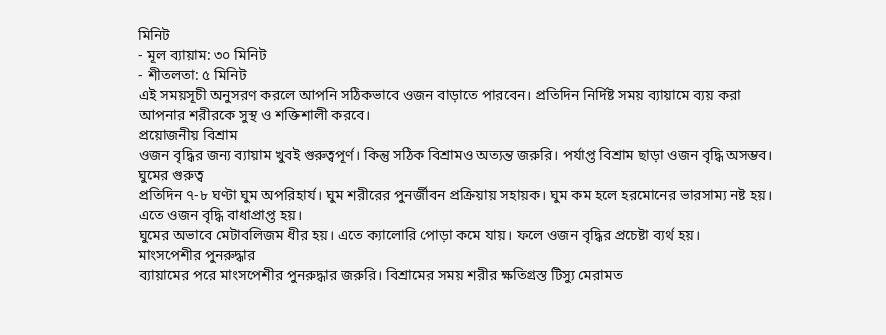মিনিট
- মূল ব্যায়াম: ৩০ মিনিট
- শীতলতা: ৫ মিনিট
এই সময়সূচী অনুসরণ করলে আপনি সঠিকভাবে ওজন বাড়াতে পারবেন। প্রতিদিন নির্দিষ্ট সময় ব্যায়ামে ব্যয় করা আপনার শরীরকে সুস্থ ও শক্তিশালী করবে।
প্রয়োজনীয় বিশ্রাম
ওজন বৃদ্ধির জন্য ব্যায়াম খুবই গুরুত্বপূর্ণ। কিন্তু সঠিক বিশ্রামও অত্যন্ত জরুরি। পর্যাপ্ত বিশ্রাম ছাড়া ওজন বৃদ্ধি অসম্ভব।
ঘুমের গুরুত্ব
প্রতিদিন ৭-৮ ঘণ্টা ঘুম অপরিহার্য। ঘুম শরীরের পুনর্জীবন প্রক্রিয়ায় সহায়ক। ঘুম কম হলে হরমোনের ভারসাম্য নষ্ট হয়। এতে ওজন বৃদ্ধি বাধাপ্রাপ্ত হয়।
ঘুমের অভাবে মেটাবলিজম ধীর হয়। এতে ক্যালোরি পোড়া কমে যায়। ফলে ওজন বৃদ্ধির প্রচেষ্টা ব্যর্থ হয়।
মাংসপেশীর পুনরুদ্ধার
ব্যায়ামের পরে মাংসপেশীর পুনরুদ্ধার জরুরি। বিশ্রামের সময় শরীর ক্ষতিগ্রস্ত টিস্যু মেরামত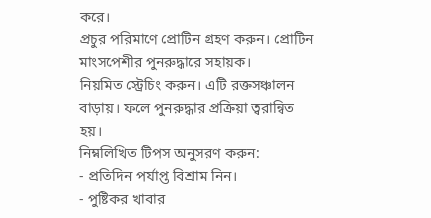করে।
প্রচুর পরিমাণে প্রোটিন গ্রহণ করুন। প্রোটিন মাংসপেশীর পুনরুদ্ধারে সহায়ক।
নিয়মিত স্ট্রেচিং করুন। এটি রক্তসঞ্চালন বাড়ায়। ফলে পুনরুদ্ধার প্রক্রিয়া ত্বরান্বিত হয়।
নিম্নলিখিত টিপস অনুসরণ করুন:
- প্রতিদিন পর্যাপ্ত বিশ্রাম নিন।
- পুষ্টিকর খাবার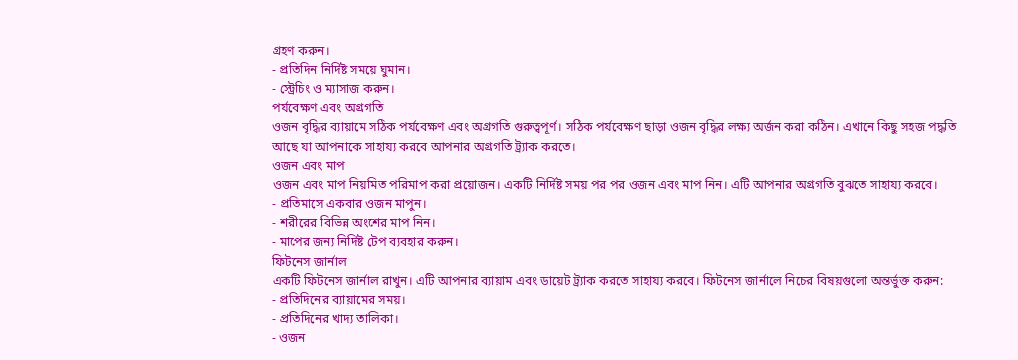গ্রহণ করুন।
- প্রতিদিন নির্দিষ্ট সময়ে ঘুমান।
- স্ট্রেচিং ও ম্যাসাজ করুন।
পর্যবেক্ষণ এবং অগ্রগতি
ওজন বৃদ্ধির ব্যায়ামে সঠিক পর্যবেক্ষণ এবং অগ্রগতি গুরুত্বপূর্ণ। সঠিক পর্যবেক্ষণ ছাড়া ওজন বৃদ্ধির লক্ষ্য অর্জন করা কঠিন। এখানে কিছু সহজ পদ্ধতি আছে যা আপনাকে সাহায্য করবে আপনার অগ্রগতি ট্র্যাক করতে।
ওজন এবং মাপ
ওজন এবং মাপ নিয়মিত পরিমাপ করা প্রয়োজন। একটি নির্দিষ্ট সময় পর পর ওজন এবং মাপ নিন। এটি আপনার অগ্রগতি বুঝতে সাহায্য করবে।
- প্রতিমাসে একবার ওজন মাপুন।
- শরীরের বিভিন্ন অংশের মাপ নিন।
- মাপের জন্য নির্দিষ্ট টেপ ব্যবহার করুন।
ফিটনেস জার্নাল
একটি ফিটনেস জার্নাল রাখুন। এটি আপনার ব্যায়াম এবং ডায়েট ট্র্যাক করতে সাহায্য করবে। ফিটনেস জার্নালে নিচের বিষয়গুলো অন্তর্ভুক্ত করুন:
- প্রতিদিনের ব্যায়ামের সময়।
- প্রতিদিনের খাদ্য তালিকা।
- ওজন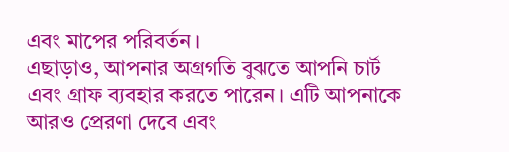এবং মাপের পরিবর্তন।
এছাড়াও, আপনার অগ্রগতি বুঝতে আপনি চার্ট এবং গ্রাফ ব্যবহার করতে পারেন। এটি আপনাকে আরও প্রেরণা দেবে এবং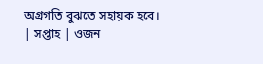অগ্রগতি বুঝতে সহায়ক হবে।
| সপ্তাহ | ওজন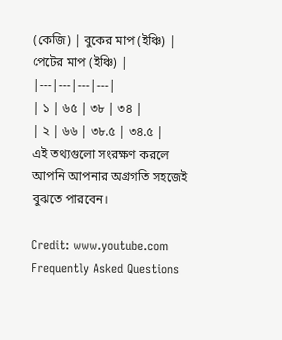(কেজি) | বুকের মাপ (ইঞ্চি) | পেটের মাপ (ইঞ্চি) |
|---|---|---|---|
| ১ | ৬৫ | ৩৮ | ৩৪ |
| ২ | ৬৬ | ৩৮.৫ | ৩৪.৫ |
এই তথ্যগুলো সংরক্ষণ করলে আপনি আপনার অগ্রগতি সহজেই বুঝতে পারবেন।

Credit: www.youtube.com
Frequently Asked Questions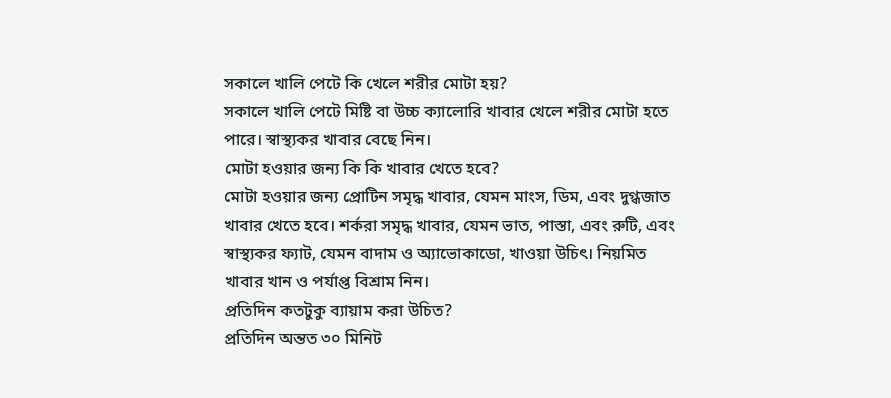সকালে খালি পেটে কি খেলে শরীর মোটা হয়?
সকালে খালি পেটে মিষ্টি বা উচ্চ ক্যালোরি খাবার খেলে শরীর মোটা হতে পারে। স্বাস্থ্যকর খাবার বেছে নিন।
মোটা হওয়ার জন্য কি কি খাবার খেতে হবে?
মোটা হওয়ার জন্য প্রোটিন সমৃদ্ধ খাবার, যেমন মাংস, ডিম, এবং দুগ্ধজাত খাবার খেতে হবে। শর্করা সমৃদ্ধ খাবার, যেমন ভাত, পাস্তা, এবং রুটি, এবং স্বাস্থ্যকর ফ্যাট, যেমন বাদাম ও অ্যাভোকাডো, খাওয়া উচিৎ। নিয়মিত খাবার খান ও পর্যাপ্ত বিশ্রাম নিন।
প্রতিদিন কতটুকু ব্যায়াম করা উচিত?
প্রতিদিন অন্তত ৩০ মিনিট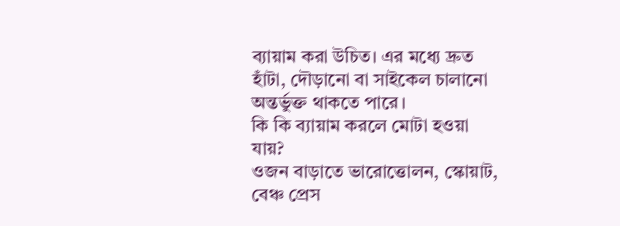ব্যায়াম করা উচিত। এর মধ্যে দ্রুত হাঁটা, দৌড়ানো বা সাইকেল চালানো অন্তর্ভুক্ত থাকতে পারে।
কি কি ব্যায়াম করলে মোটা হওয়া যায়?
ওজন বাড়াতে ভারোত্তোলন, স্কোয়াট, বেঞ্চ প্রেস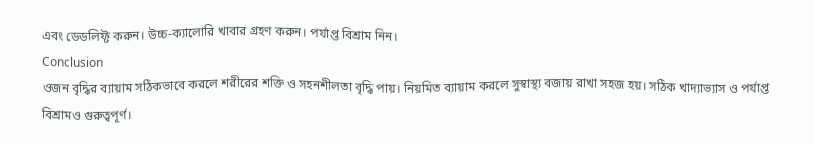এবং ডেডলিফ্ট করুন। উচ্চ-ক্যালোরি খাবার গ্রহণ করুন। পর্যাপ্ত বিশ্রাম নিন।
Conclusion
ওজন বৃদ্ধির ব্যায়াম সঠিকভাবে করলে শরীরের শক্তি ও সহনশীলতা বৃদ্ধি পায়। নিয়মিত ব্যায়াম করলে সুস্বাস্থ্য বজায় রাখা সহজ হয়। সঠিক খাদ্যাভ্যাস ও পর্যাপ্ত বিশ্রামও গুরুত্বপূর্ণ।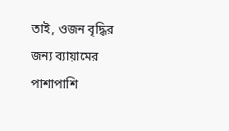তাই, ওজন বৃদ্ধির জন্য ব্যায়ামের পাশাপাশি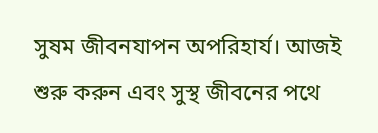সুষম জীবনযাপন অপরিহার্য। আজই শুরু করুন এবং সুস্থ জীবনের পথে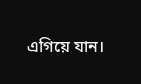এগিয়ে যান।